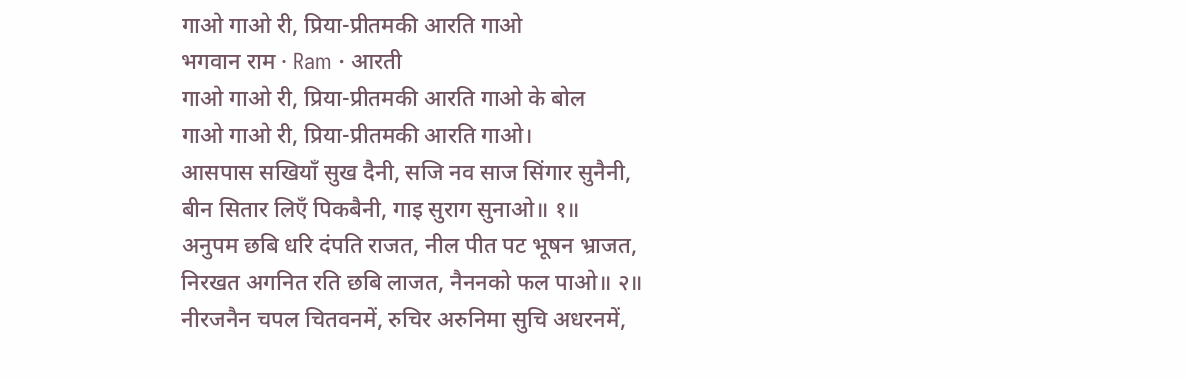गाओ गाओ री, प्रिया-प्रीतमकी आरति गाओ
भगवान राम · Ram · आरती
गाओ गाओ री, प्रिया-प्रीतमकी आरति गाओ के बोल
गाओ गाओ री, प्रिया-प्रीतमकी आरति गाओ।
आसपास सखियाँ सुख दैनी, सजि नव साज सिंगार सुनैनी,
बीन सितार लिएँ पिकबैनी, गाइ सुराग सुनाओ॥ १॥
अनुपम छबि धरि दंपति राजत, नील पीत पट भूषन भ्राजत,
निरखत अगनित रति छबि लाजत, नैननको फल पाओ॥ २॥
नीरजनैन चपल चितवनमें, रुचिर अरुनिमा सुचि अधरनमें,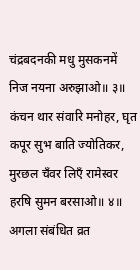चंद्रबदनकी मधु मुसकनमें निज नयना अरुझाओ॥ ३॥
कंचन थार संवारि मनोहर, घृत कपूर सुभ बाति ज्योतिकर,
मुरछल चँवर लिएँ रामेस्वर हरषि सुमन बरसाओ॥ ४॥
अगला संबंधित व्रत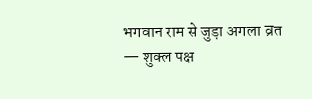भगवान राम से जुड़ा अगला व्रत — शुक्ल पक्ष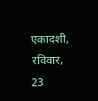एकादशी, रविवार, 23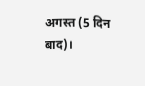अगस्त (5 दिन बाद)।